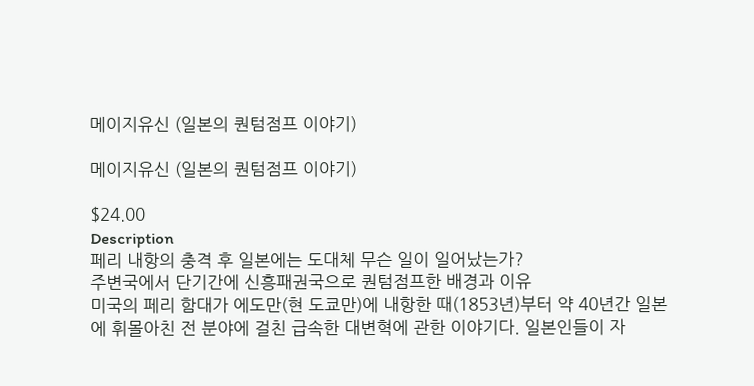메이지유신 (일본의 퀀텀점프 이야기)

메이지유신 (일본의 퀀텀점프 이야기)

$24.00
Description
페리 내항의 충격 후 일본에는 도대체 무슨 일이 일어났는가?
주변국에서 단기간에 신흥패권국으로 퀀텀점프한 배경과 이유
미국의 페리 함대가 에도만(현 도쿄만)에 내항한 때(1853년)부터 약 40년간 일본에 휘몰아친 전 분야에 걸친 급속한 대변혁에 관한 이야기다. 일본인들이 자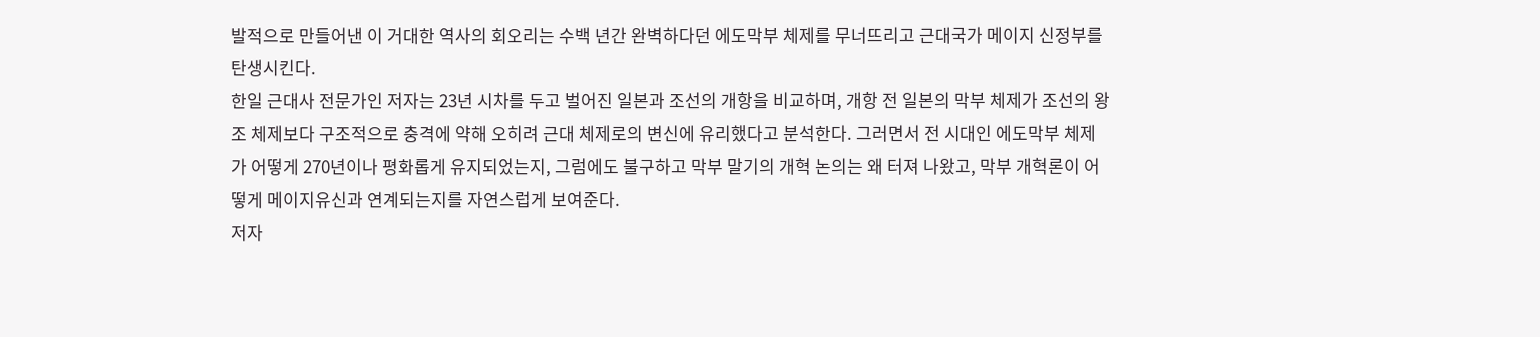발적으로 만들어낸 이 거대한 역사의 회오리는 수백 년간 완벽하다던 에도막부 체제를 무너뜨리고 근대국가 메이지 신정부를 탄생시킨다.
한일 근대사 전문가인 저자는 23년 시차를 두고 벌어진 일본과 조선의 개항을 비교하며, 개항 전 일본의 막부 체제가 조선의 왕조 체제보다 구조적으로 충격에 약해 오히려 근대 체제로의 변신에 유리했다고 분석한다. 그러면서 전 시대인 에도막부 체제가 어떻게 270년이나 평화롭게 유지되었는지, 그럼에도 불구하고 막부 말기의 개혁 논의는 왜 터져 나왔고, 막부 개혁론이 어떻게 메이지유신과 연계되는지를 자연스럽게 보여준다.
저자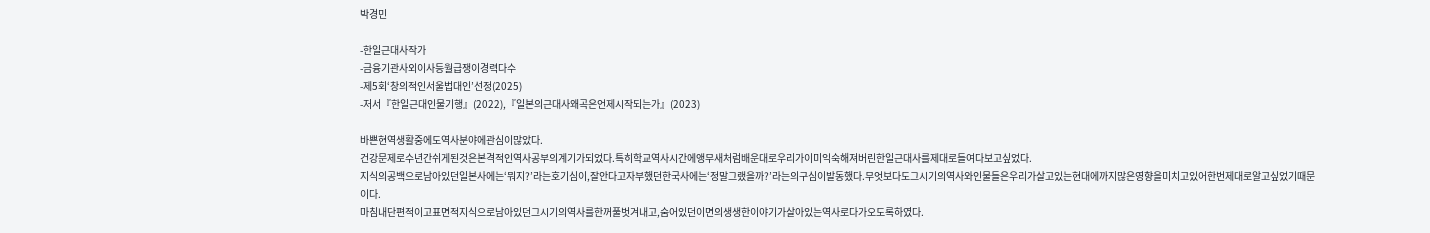박경민

-한일근대사작가
-금융기관사외이사등월급쟁이경력다수
-제5회‘창의적인서울법대인’선정(2025)
-저서『한일근대인물기행』(2022),『일본의근대사왜곡은언제시작되는가』(2023)

바쁜현역생활중에도역사분야에관심이많았다.
건강문제로수년간쉬게된것은본격적인역사공부의계기가되었다.특히학교역사시간에앵무새처럼배운대로우리가이미익숙해져버린한일근대사를제대로들여다보고싶었다.
지식의공백으로남아있던일본사에는‘뭐지?’라는호기심이,잘안다고자부했던한국사에는‘정말그랬을까?’라는의구심이발동했다.무엇보다도그시기의역사와인물들은우리가살고있는현대에까지많은영향을미치고있어한번제대로알고싶었기때문이다.
마침내단편적이고표면적지식으로남아있던그시기의역사를한꺼풀벗겨내고,숨어있던이면의생생한이야기가살아있는역사로다가오도록하였다.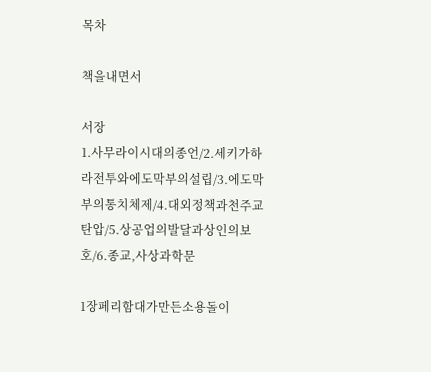목차

책을내면서

서장
1.사무라이시대의종언/2.세키가하라전투와에도막부의설립/3.에도막부의통치체제/4.대외정책과천주교탄압/5.상공업의발달과상인의보호/6.종교,사상과학문

1장페리함대가만든소용돌이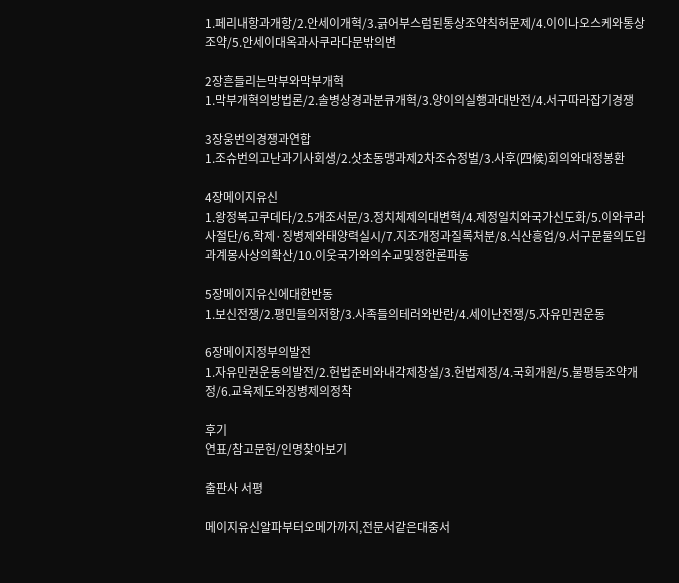1.페리내항과개항/2.안세이개혁/3.긁어부스럼된통상조약칙허문제/4.이이나오스케와통상조약/5.안세이대옥과사쿠라다문밖의변

2장흔들리는막부와막부개혁
1.막부개혁의방법론/2.솔병상경과분큐개혁/3.양이의실행과대반전/4.서구따라잡기경쟁

3장웅번의경쟁과연합
1.조슈번의고난과기사회생/2.삿초동맹과제2차조슈정벌/3.사후(四候)회의와대정봉환

4장메이지유신
1.왕정복고쿠데타/2.5개조서문/3.정치체제의대변혁/4.제정일치와국가신도화/5.이와쿠라사절단/6.학제·징병제와태양력실시/7.지조개정과질록처분/8.식산흥업/9.서구문물의도입과계몽사상의확산/10.이웃국가와의수교및정한론파동

5장메이지유신에대한반동
1.보신전쟁/2.평민들의저항/3.사족들의테러와반란/4.세이난전쟁/5.자유민권운동

6장메이지정부의발전
1.자유민권운동의발전/2.헌법준비와내각제창설/3.헌법제정/4.국회개원/5.불평등조약개정/6.교육제도와징병제의정착

후기
연표/참고문헌/인명찾아보기

출판사 서평

메이지유신알파부터오메가까지,전문서같은대중서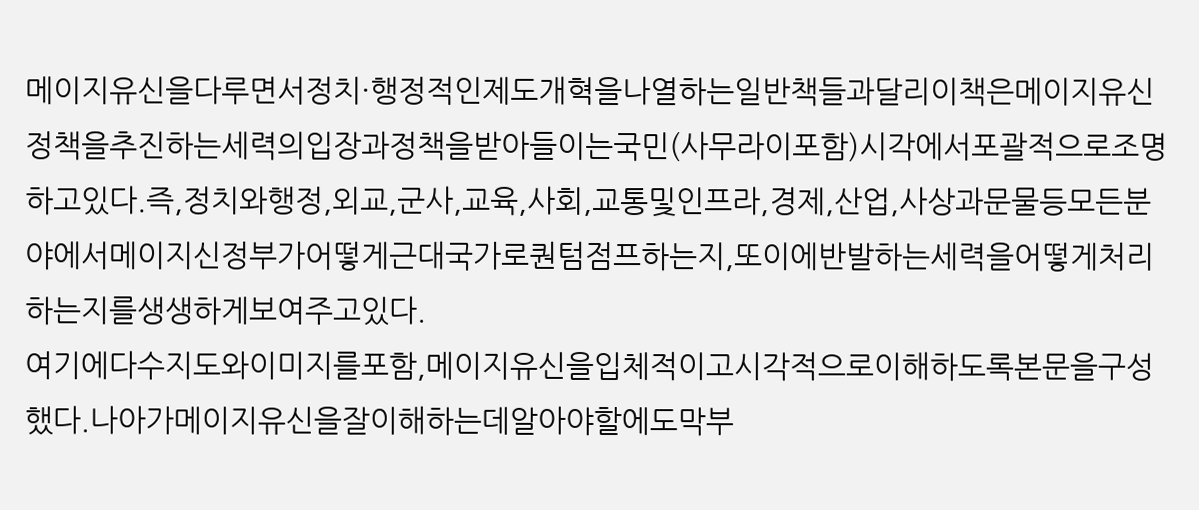메이지유신을다루면서정치·행정적인제도개혁을나열하는일반책들과달리이책은메이지유신정책을추진하는세력의입장과정책을받아들이는국민(사무라이포함)시각에서포괄적으로조명하고있다.즉,정치와행정,외교,군사,교육,사회,교통및인프라,경제,산업,사상과문물등모든분야에서메이지신정부가어떻게근대국가로퀀텀점프하는지,또이에반발하는세력을어떻게처리하는지를생생하게보여주고있다.
여기에다수지도와이미지를포함,메이지유신을입체적이고시각적으로이해하도록본문을구성했다.나아가메이지유신을잘이해하는데알아야할에도막부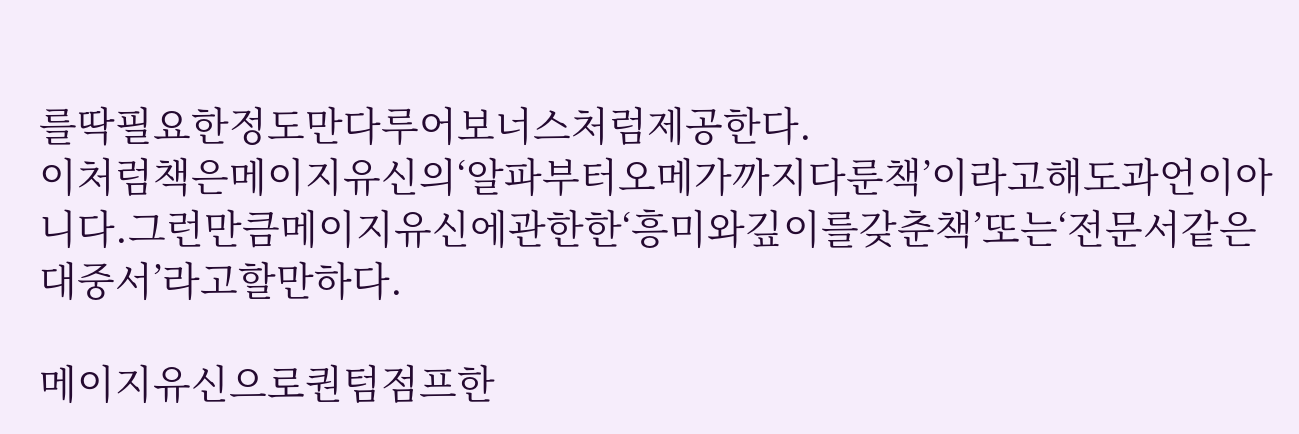를딱필요한정도만다루어보너스처럼제공한다.
이처럼책은메이지유신의‘알파부터오메가까지다룬책’이라고해도과언이아니다.그런만큼메이지유신에관한한‘흥미와깊이를갖춘책’또는‘전문서같은대중서’라고할만하다.

메이지유신으로퀀텀점프한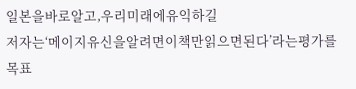일본을바로알고,우리미래에유익하길
저자는‘메이지유신을알려면이책만읽으면된다’라는평가를목표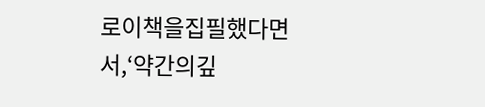로이책을집필했다면서,‘약간의깊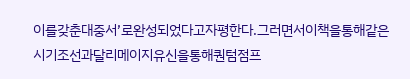이를갖춘대중서’로완성되었다고자평한다.그러면서이책을통해같은시기조선과달리메이지유신을통해퀀텀점프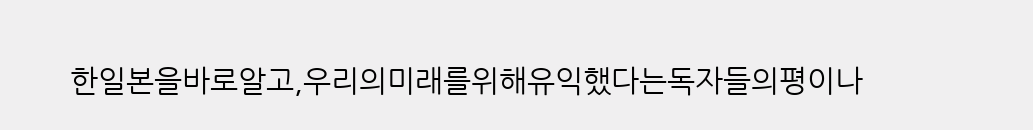한일본을바로알고,우리의미래를위해유익했다는독자들의평이나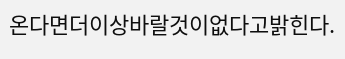온다면더이상바랄것이없다고밝힌다.